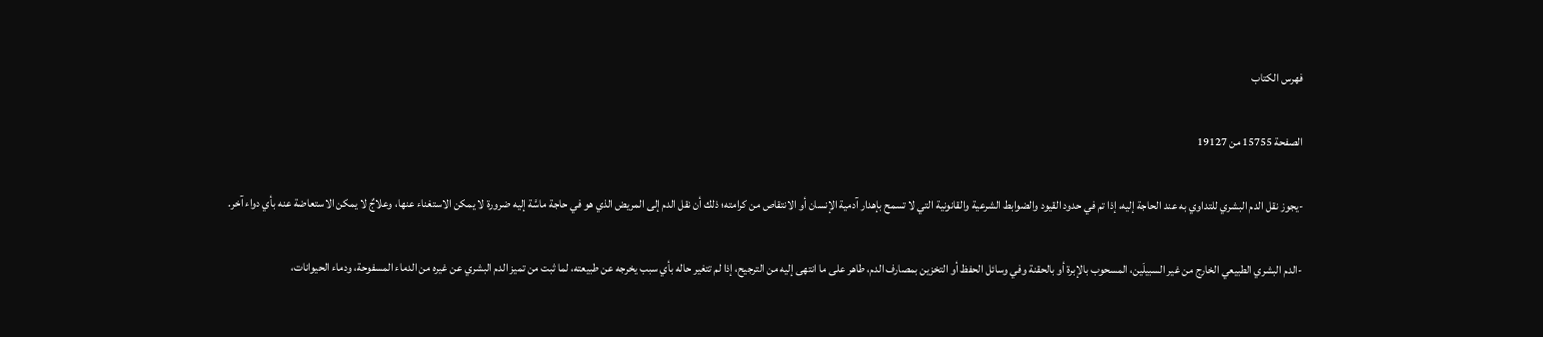فهرس الكتاب

الصفحة 15755 من 19127

-يجوز نقل الدم البشري للتداوي به عند الحاجة إليه، إذا تم في حدود القيود والضوابط الشرعية والقانونية التي لا تسمح بإهدار آدمية الإنسان أو الانتقاص من كرامته؛ ذلك أن نقل الدم إلى المريض الذي هو في حاجة ماسَّة إليه ضرورة لا يمكن الاستغناء عنها، وعلاجٌ لا يمكن الاستعاضة عنه بأي دواء آخر.

-الدم البشري الطبيعي الخارج من غير السبيلَين، المسحوب بالإبرة أو بالحقنة وفي وسائل الحفظ أو التخزين بمصارف الدم، طاهر على ما انتهى إليه من الترجيح، إذا لم تتغير حاله بأي سبب يخرجه عن طبيعته، لما ثبت من تميز الدم البشري عن غيره من الدماء المسفوحة، ودماء الحيوانات،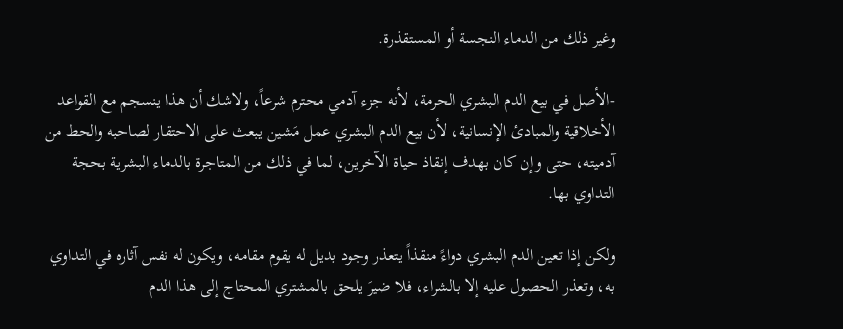وغير ذلك من الدماء النجسة أو المستقذرة.

-الأصل في بيع الدم البشري الحرمة، لأنه جزء آدمي محترم شرعاً، ولاشك أن هذا ينسجم مع القواعد الأخلاقية والمبادئ الإنسانية، لأن بيع الدم البشري عمل مَشين يبعث على الاحتقار لصاحبه والحط من آدميته، حتى وإن كان بهدف إنقاذ حياة الآخرين، لما في ذلك من المتاجرة بالدماء البشرية بحجة التداوي بها.

ولكن إذا تعين الدم البشري دواءً منقذاً يتعذر وجود بديل له يقوم مقامه، ويكون له نفس آثاره في التداوي به، وتعذر الحصول عليه إلا بالشراء، فلا ضيرَ يلحق بالمشتري المحتاج إلى هذا الدم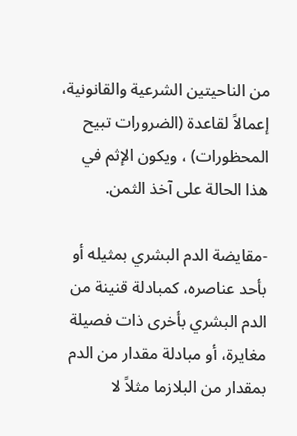من الناحيتين الشرعية والقانونية، إعمالاً لقاعدة (الضرورات تبيح المحظورات) ، ويكون الإثم في هذا الحالة على آخذ الثمن.

-مقايضة الدم البشري بمثيله أو بأحد عناصره، كمبادلة قنينة من الدم البشري بأخرى ذات فصيلة مغايرة، أو مبادلة مقدار من الدم بمقدار من البلازما مثلاً لا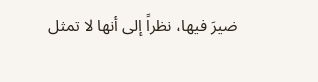ضيرَ فيها، نظراً إلى أنها لا تمثل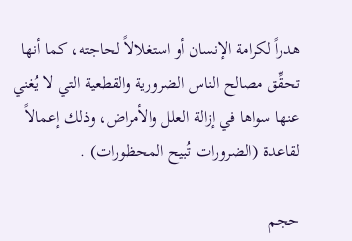هدراً لكرامة الإنسان أو استغلالاً لحاجته، كما أنها تحقِّق مصالح الناس الضرورية والقطعية التي لا يُغني عنها سواها في إزالة العلل والأمراض، وذلك إعمالاً لقاعدة (الضرورات تُبيح المحظورات) .

حجم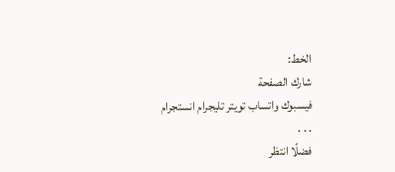الخط:
شارك الصفحة
فيسبوك واتساب تويتر تليجرام انستجرام
. . .
فضلًا انتظر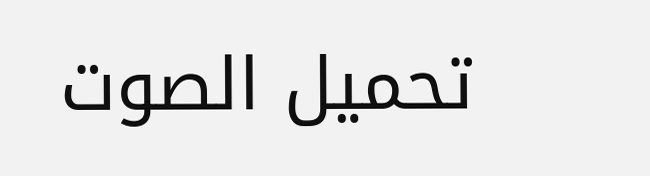تحميل الصوت